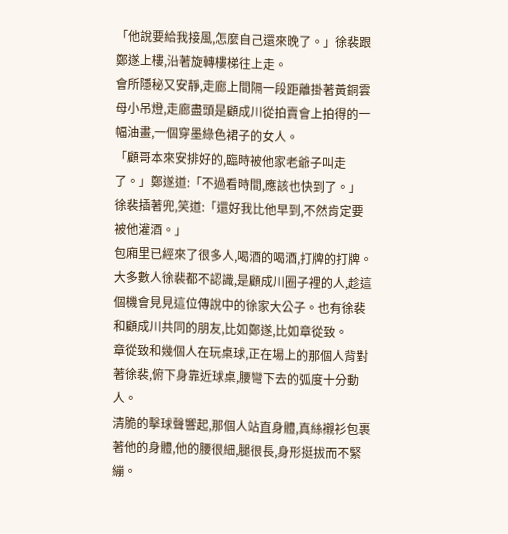「他說要給我接風,怎麼自己還來晚了。」徐裴跟鄭遂上樓,沿著旋轉樓梯往上走。
會所隱秘又安靜,走廊上間隔一段距離掛著黃銅雲母小吊燈,走廊盡頭是顧成川從拍賣會上拍得的一幅油畫,一個穿墨綠色裙子的女人。
「顧哥本來安排好的,臨時被他家老爺子叫走了。」鄭遂道:「不過看時間,應該也快到了。」
徐裴插著兜,笑道:「還好我比他早到,不然肯定要被他灌酒。」
包廂里已經來了很多人,喝酒的喝酒,打牌的打牌。大多數人徐裴都不認識,是顧成川圈子裡的人,趁這個機會見見這位傳說中的徐家大公子。也有徐裴和顧成川共同的朋友,比如鄭遂,比如章從致。
章從致和幾個人在玩桌球,正在場上的那個人背對著徐裴,俯下身靠近球桌,腰彎下去的弧度十分動人。
清脆的擊球聲響起,那個人站直身體,真絲襯衫包裹著他的身體,他的腰很細,腿很長,身形挺拔而不緊繃。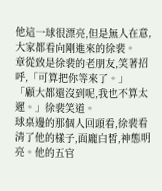他這一球很漂亮,但是無人在意,大家都看向剛進來的徐裴。
章從致是徐裴的老朋友,笑著招呼,「可算把你等來了。」
「顧大都還沒到呢,我也不算太遲。」徐裴笑道。
球桌邊的那個人回頭看,徐裴看清了他的樣子,面龐白皙,神態明亮。他的五官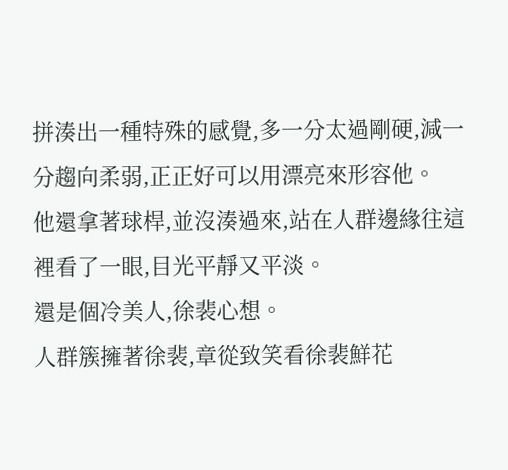拼湊出一種特殊的感覺,多一分太過剛硬,減一分趨向柔弱,正正好可以用漂亮來形容他。
他還拿著球桿,並沒湊過來,站在人群邊緣往這裡看了一眼,目光平靜又平淡。
還是個冷美人,徐裴心想。
人群簇擁著徐裴,章從致笑看徐裴鮮花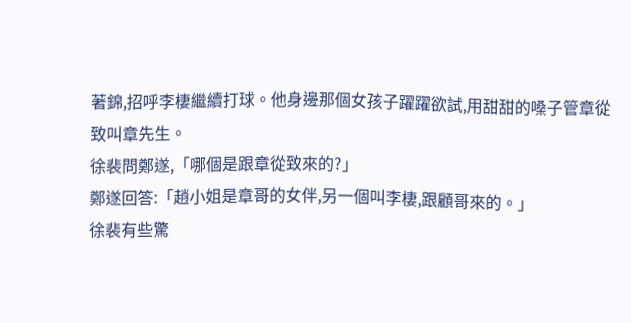著錦,招呼李棲繼續打球。他身邊那個女孩子躍躍欲試,用甜甜的嗓子管章從致叫章先生。
徐裴問鄭遂,「哪個是跟章從致來的?」
鄭遂回答:「趙小姐是章哥的女伴,另一個叫李棲,跟顧哥來的。」
徐裴有些驚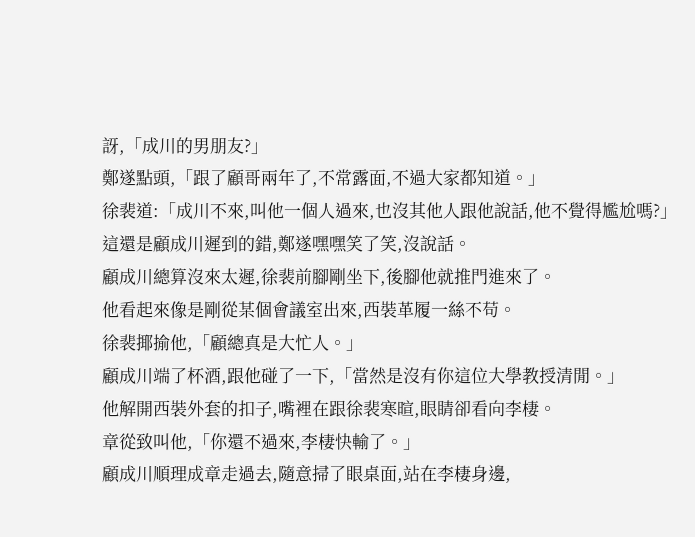訝,「成川的男朋友?」
鄭遂點頭,「跟了顧哥兩年了,不常露面,不過大家都知道。」
徐裴道:「成川不來,叫他一個人過來,也沒其他人跟他說話,他不覺得尷尬嗎?」
這還是顧成川遲到的錯,鄭遂嘿嘿笑了笑,沒說話。
顧成川總算沒來太遲,徐裴前腳剛坐下,後腳他就推門進來了。
他看起來像是剛從某個會議室出來,西裝革履一絲不苟。
徐裴揶揄他,「顧總真是大忙人。」
顧成川端了杯酒,跟他碰了一下,「當然是沒有你這位大學教授清閒。」
他解開西裝外套的扣子,嘴裡在跟徐裴寒暄,眼睛卻看向李棲。
章從致叫他,「你還不過來,李棲快輸了。」
顧成川順理成章走過去,隨意掃了眼桌面,站在李棲身邊,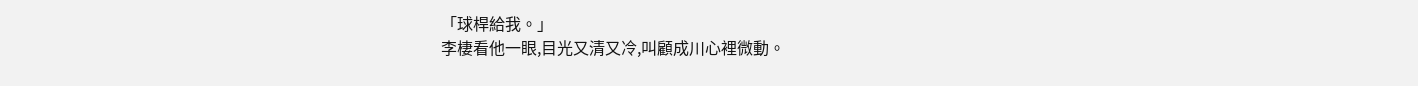「球桿給我。」
李棲看他一眼,目光又清又冷,叫顧成川心裡微動。